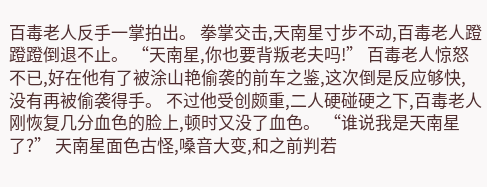百毒老人反手一掌拍出。 拳掌交击,天南星寸步不动,百毒老人蹬蹬蹬倒退不止。 “天南星,你也要背叛老夫吗!” 百毒老人惊怒不已,好在他有了被涂山艳偷袭的前车之鉴,这次倒是反应够快,没有再被偷袭得手。 不过他受创颇重,二人硬碰硬之下,百毒老人刚恢复几分血色的脸上,顿时又没了血色。 “谁说我是天南星了?” 天南星面色古怪,嗓音大变,和之前判若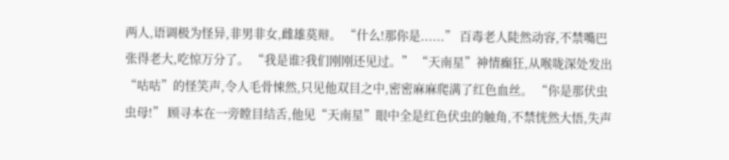两人,语调极为怪异,非男非女,雌雄莫辩。 “什么!那你是......” 百毒老人陡然动容,不禁嘴巴张得老大,吃惊万分了。 “我是谁?我们刚刚还见过。” “天南星”神情癫狂,从喉咙深处发出“咕咕”的怪笑声,令人毛骨悚然,只见他双目之中,密密麻麻爬满了红色血丝。 “你是那伏虫虫母!” 顾寻本在一旁瞠目结舌,他见“天南星”眼中全是红色伏虫的触角,不禁恍然大悟,失声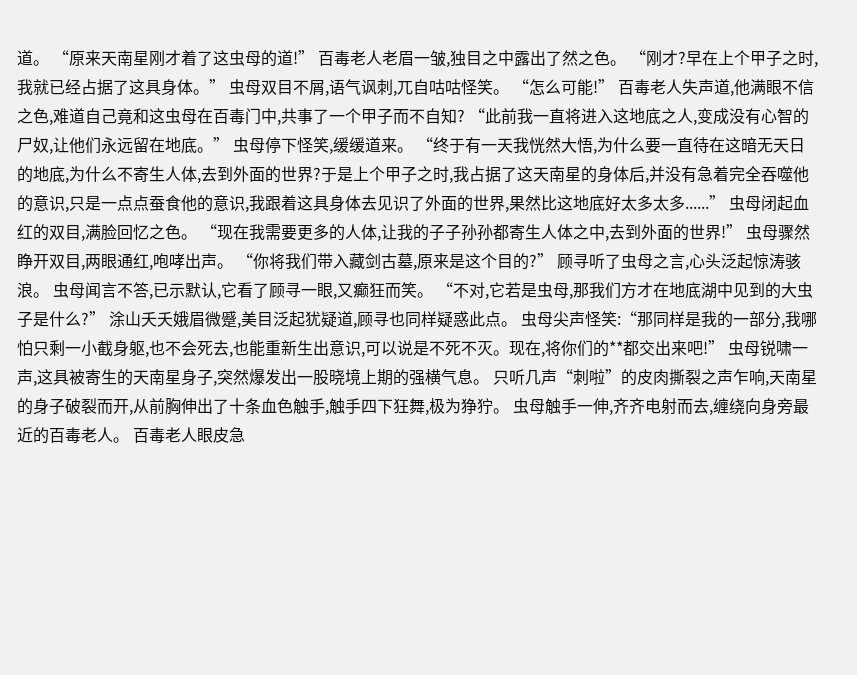道。 “原来天南星刚才着了这虫母的道!” 百毒老人老眉一皱,独目之中露出了然之色。 “刚才?早在上个甲子之时,我就已经占据了这具身体。” 虫母双目不屑,语气讽刺,兀自咕咕怪笑。 “怎么可能!” 百毒老人失声道,他满眼不信之色,难道自己竟和这虫母在百毒门中,共事了一个甲子而不自知? “此前我一直将进入这地底之人,变成没有心智的尸奴,让他们永远留在地底。” 虫母停下怪笑,缓缓道来。 “终于有一天我恍然大悟,为什么要一直待在这暗无天日的地底,为什么不寄生人体,去到外面的世界?于是上个甲子之时,我占据了这天南星的身体后,并没有急着完全吞噬他的意识,只是一点点蚕食他的意识,我跟着这具身体去见识了外面的世界,果然比这地底好太多太多......” 虫母闭起血红的双目,满脸回忆之色。 “现在我需要更多的人体,让我的子子孙孙都寄生人体之中,去到外面的世界!” 虫母骤然睁开双目,两眼通红,咆哮出声。 “你将我们带入藏剑古墓,原来是这个目的?” 顾寻听了虫母之言,心头泛起惊涛骇浪。 虫母闻言不答,已示默认,它看了顾寻一眼,又癫狂而笑。 “不对,它若是虫母,那我们方才在地底湖中见到的大虫子是什么?” 涂山夭夭娥眉微蹙,美目泛起犹疑道,顾寻也同样疑惑此点。 虫母尖声怪笑:“那同样是我的一部分,我哪怕只剩一小截身躯,也不会死去,也能重新生出意识,可以说是不死不灭。现在,将你们的**都交出来吧!” 虫母锐啸一声,这具被寄生的天南星身子,突然爆发出一股晓境上期的强横气息。 只听几声“刺啦”的皮肉撕裂之声乍响,天南星的身子破裂而开,从前胸伸出了十条血色触手,触手四下狂舞,极为狰狞。 虫母触手一伸,齐齐电射而去,缠绕向身旁最近的百毒老人。 百毒老人眼皮急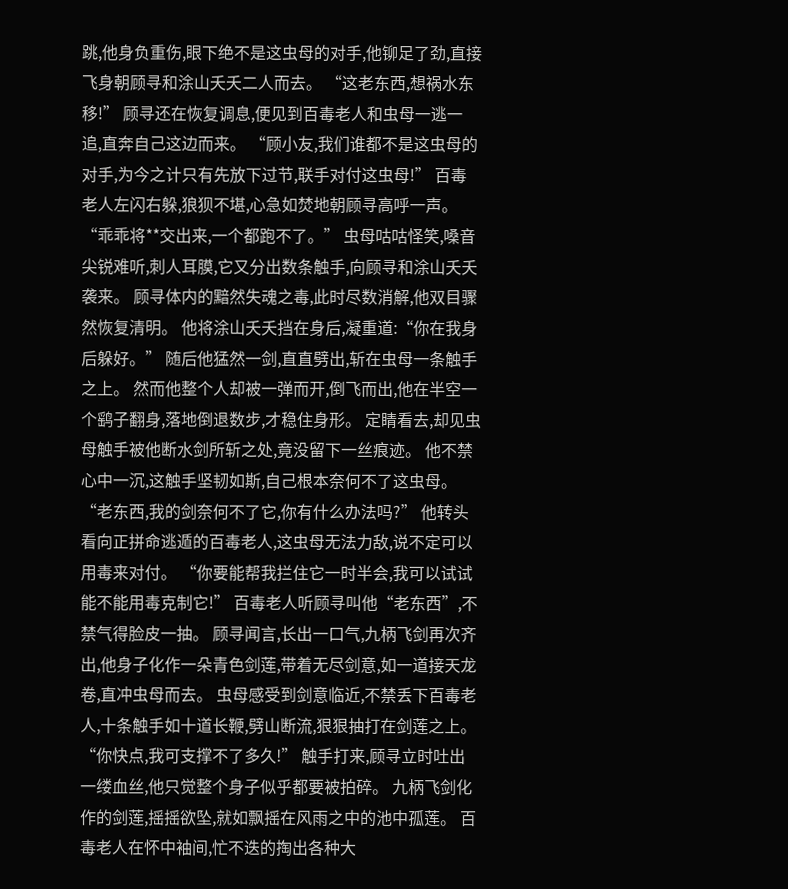跳,他身负重伤,眼下绝不是这虫母的对手,他铆足了劲,直接飞身朝顾寻和涂山夭夭二人而去。 “这老东西,想祸水东移!” 顾寻还在恢复调息,便见到百毒老人和虫母一逃一追,直奔自己这边而来。 “顾小友,我们谁都不是这虫母的对手,为今之计只有先放下过节,联手对付这虫母!” 百毒老人左闪右躲,狼狈不堪,心急如焚地朝顾寻高呼一声。 “乖乖将**交出来,一个都跑不了。” 虫母咕咕怪笑,嗓音尖锐难听,刺人耳膜,它又分出数条触手,向顾寻和涂山夭夭袭来。 顾寻体内的黯然失魂之毒,此时尽数消解,他双目骤然恢复清明。 他将涂山夭夭挡在身后,凝重道:“你在我身后躲好。” 随后他猛然一剑,直直劈出,斩在虫母一条触手之上。 然而他整个人却被一弹而开,倒飞而出,他在半空一个鹞子翻身,落地倒退数步,才稳住身形。 定睛看去,却见虫母触手被他断水剑所斩之处,竟没留下一丝痕迹。 他不禁心中一沉,这触手坚韧如斯,自己根本奈何不了这虫母。 “老东西,我的剑奈何不了它,你有什么办法吗?” 他转头看向正拼命逃遁的百毒老人,这虫母无法力敌,说不定可以用毒来对付。 “你要能帮我拦住它一时半会,我可以试试能不能用毒克制它!” 百毒老人听顾寻叫他“老东西”,不禁气得脸皮一抽。 顾寻闻言,长出一口气,九柄飞剑再次齐出,他身子化作一朵青色剑莲,带着无尽剑意,如一道接天龙卷,直冲虫母而去。 虫母感受到剑意临近,不禁丢下百毒老人,十条触手如十道长鞭,劈山断流,狠狠抽打在剑莲之上。 “你快点,我可支撑不了多久!” 触手打来,顾寻立时吐出一缕血丝,他只觉整个身子似乎都要被拍碎。 九柄飞剑化作的剑莲,摇摇欲坠,就如飘摇在风雨之中的池中孤莲。 百毒老人在怀中袖间,忙不迭的掏出各种大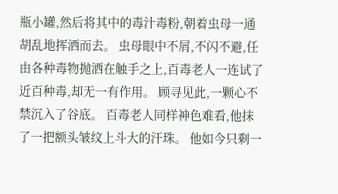瓶小罐,然后将其中的毒汁毒粉,朝着虫母一通胡乱地挥洒而去。 虫母眼中不屑,不闪不避,任由各种毒物抛洒在触手之上,百毒老人一连试了近百种毒,却无一有作用。 顾寻见此,一颗心不禁沉入了谷底。 百毒老人同样神色难看,他抹了一把额头皱纹上斗大的汗珠。 他如今只剩一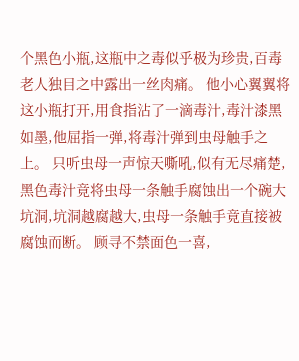个黑色小瓶,这瓶中之毒似乎极为珍贵,百毒老人独目之中露出一丝肉痛。 他小心翼翼将这小瓶打开,用食指沾了一滴毒汁,毒汁漆黑如墨,他屈指一弹,将毒汁弹到虫母触手之上。 只听虫母一声惊天嘶吼,似有无尽痛楚,黑色毒汁竟将虫母一条触手腐蚀出一个碗大坑洞,坑洞越腐越大,虫母一条触手竟直接被腐蚀而断。 顾寻不禁面色一喜,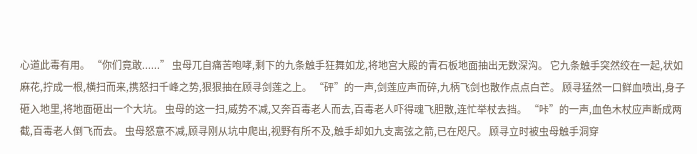心道此毒有用。 “你们竟敢......” 虫母兀自痛苦咆哮,剩下的九条触手狂舞如龙,将地宫大殿的青石板地面抽出无数深沟。 它九条触手突然绞在一起,状如麻花,拧成一根,横扫而来,携怒扫千峰之势,狠狠抽在顾寻剑莲之上。 “砰”的一声,剑莲应声而碎,九柄飞剑也散作点点白芒。 顾寻猛然一口鲜血喷出,身子砸入地里,将地面砸出一个大坑。 虫母的这一扫,威势不减,又奔百毒老人而去,百毒老人吓得魂飞胆散,连忙举杖去挡。 “咔”的一声,血色木杖应声断成两截,百毒老人倒飞而去。 虫母怒意不减,顾寻刚从坑中爬出,视野有所不及,触手却如九支离弦之箭,已在咫尺。 顾寻立时被虫母触手洞穿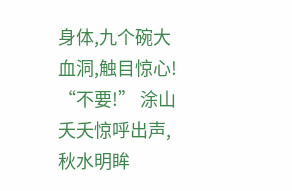身体,九个碗大血洞,触目惊心! “不要!” 涂山夭夭惊呼出声,秋水明眸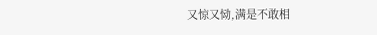又惊又恸,满是不敢相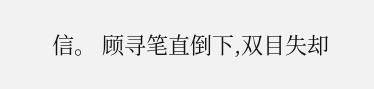信。 顾寻笔直倒下,双目失却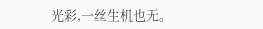光彩,一丝生机也无。